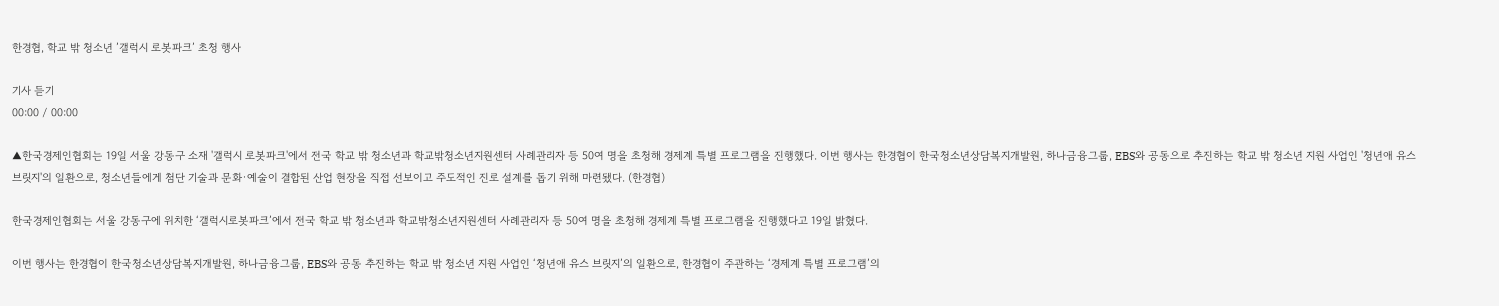한경협, 학교 밖 청소년 ’갤럭시 로봇파크’ 초청 행사

기사 듣기
00:00 / 00:00

▲한국경제인협회는 19일 서울 강동구 소재 '갤럭시 로봇파크'에서 전국 학교 밖 청소년과 학교밖청소년지원센터 사례관리자 등 50여 명을 초청해 경제계 특별 프로그램을 진행했다. 이번 행사는 한경협이 한국청소년상담복지개발원, 하나금융그룹, EBS와 공동으로 추진하는 학교 밖 청소년 지원 사업인 '청년애 유스 브릿지'의 일환으로, 청소년들에게 첨단 기술과 문화·예술이 결합된 산업 현장을 직접 선보이고 주도적인 진로 설계를 돕기 위해 마련됐다. (한경협)

한국경제인협회는 서울 강동구에 위치한 ‘갤럭시로봇파크’에서 전국 학교 밖 청소년과 학교밖청소년지원센터 사례관리자 등 50여 명을 초청해 경제계 특별 프로그램을 진행했다고 19일 밝혔다.

이번 행사는 한경협이 한국청소년상담복지개발원, 하나금융그룹, EBS와 공동 추진하는 학교 밖 청소년 지원 사업인 ‘청년애 유스 브릿지’의 일환으로, 한경협이 주관하는 ‘경제계 특별 프로그램’의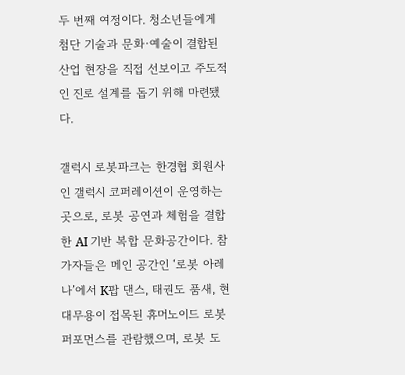두 번째 여정이다. 청소년들에게 첨단 기술과 문화·예술이 결합된 산업 현장을 직접 선보이고 주도적인 진로 설계를 돕기 위해 마련됐다.

갤럭시 로봇파크는 한경협 회원사인 갤럭시 코퍼레이션이 운영하는 곳으로, 로봇 공연과 체험을 결합한 AI 기반 복합 문화공간이다. 참가자들은 메인 공간인 ‘로봇 아레나’에서 K팝 댄스, 태권도 품새, 현대무용이 접목된 휴머노이드 로봇 퍼포먼스를 관람했으며, 로봇 도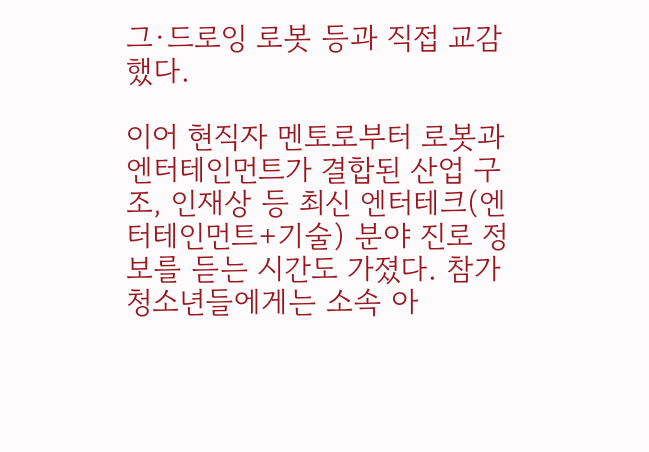그·드로잉 로봇 등과 직접 교감했다.

이어 현직자 멘토로부터 로봇과 엔터테인먼트가 결합된 산업 구조, 인재상 등 최신 엔터테크(엔터테인먼트+기술) 분야 진로 정보를 듣는 시간도 가졌다. 참가 청소년들에게는 소속 아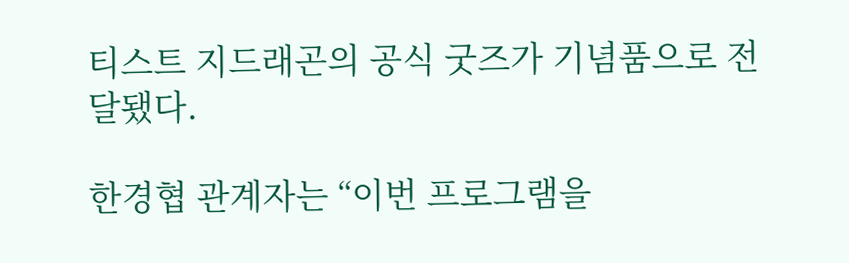티스트 지드래곤의 공식 굿즈가 기념품으로 전달됐다.

한경협 관계자는 “이번 프로그램을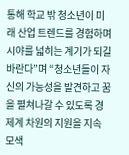통해 학교 밖 청소년이 미래 산업 트렌드를 경험하며 시야를 넓히는 계기가 되길 바란다”며 “청소년들이 자신의 가능성을 발견하고 꿈을 펼쳐나갈 수 있도록 경제계 차원의 지원을 지속 모색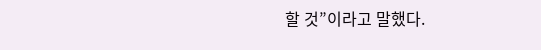할 것”이라고 말했다.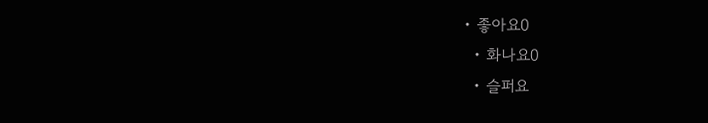• 좋아요0
  • 화나요0
  • 슬퍼요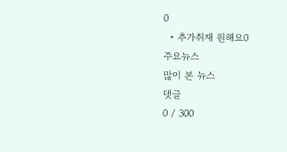0
  • 추가취재 원해요0
주요뉴스
많이 본 뉴스
댓글
0 / 300